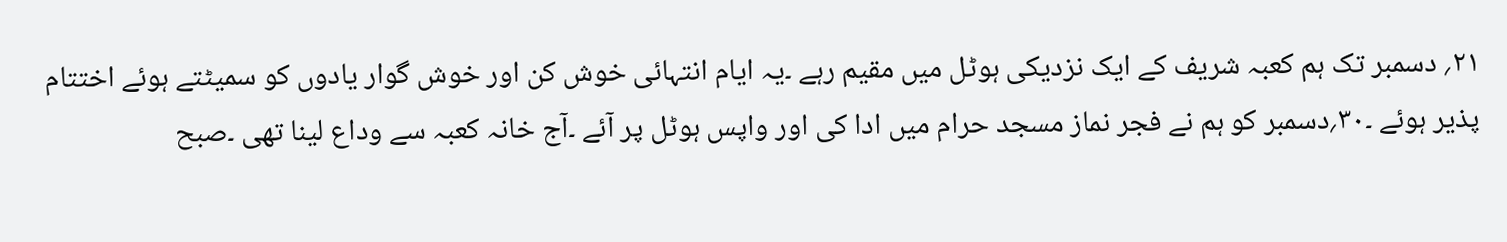۲۱؍ دسمبر تک ہم کعبہ شریف کے ایک نزدیکی ہوٹل میں مقیم رہے ۔یہ ایام انتہائی خوش کن اور خوش گوار یادوں کو سمیٹتے ہوئے اختتام پذیر ہوئے ۔۳۰؍دسمبر کو ہم نے فجر نماز مسجد حرام میں ادا کی اور واپس ہوٹل پر آئے ۔آج خانہ کعبہ سے وداع لینا تھی ۔صبح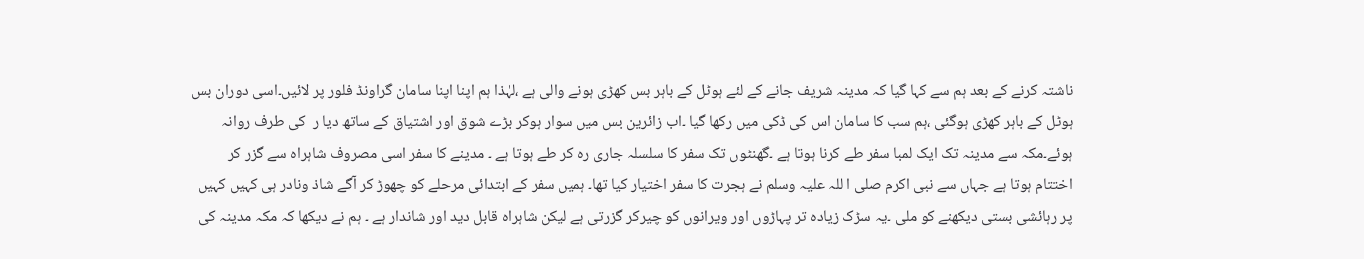ناشتہ کرنے کے بعد ہم سے کہا گیا کہ مدینہ شریف جانے کے لئے ہوٹل کے باہر بس کھڑی ہونے والی ہے ،لہٰذا ہم اپنا اپنا سامان گراونڈ فلور پر لائیں۔اسی دوران بس ہوٹل کے باہر کھڑی ہوگئی ،ہم سب کا سامان اس کی ڈکی میں رکھا گیا ۔اب زائرین بس میں سوار ہوکر بڑے شوق اور اشتیاق کے ساتھ دیا ر  کی طرف روانہ ہوئے۔مکہ سے مدینہ تک ایک لمبا سفر طے کرنا ہوتا ہے ۔گھنٹوں تک سفر کا سلسلہ جاری رہ کر طے ہوتا ہے ۔ مدینے کا سفر اسی مصروف شاہراہ سے گزر کر اختتام ہوتا ہے جہاں سے نبی اکرم صلی ا للہ علیہ وسلم نے ہجرت کا سفر اختیار کیا تھا۔ ہمیں سفر کے ابتدائی مرحلے کو چھوڑ کر آگے شاذ ونادر ہی کہیں کہیں پر رہائشی بستی دیکھنے کو ملی ۔یہ سڑک زیادہ تر پہاڑوں اور ویرانوں کو چیرکر گزرتی ہے لیکن شاہراہ قابل دید اور شاندار ہے ۔ ہم نے دیکھا کہ مکہ مدینہ کی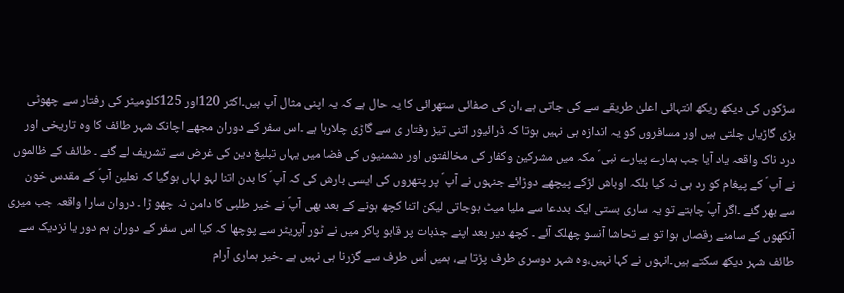سڑکوں کی دیکھ ریکھ انتہائی اعلیٰ طریقے سے کی جاتی ہے ،ان کی صفائی ستھرائی کا یہ حال ہے کہ یہ اپنی مثال آپ ہیں۔اکثر 120اور 125کلومیٹر کی رفتار سے چھوٹی بڑی گاڑیاں چلتی ہیں اور مسافروں کو یہ اندازہ ہی نہیں ہوتا کہ ڈرائیور اتنی تیز رفتار ی سے گاڑی چلارہا ہے ۔اس سفر کے دوران مجھے اچانک شہر طائف کا وہ تاریخی اور درد ناک واقعہ یاد آیا جب ہمارے پیارے نبی ؐ مکہ میں مشرکین وکفار کی مخالفتوں اور دشمنیوں کی فضا میں یہاں تبلیغ دین کی غرض سے تشریف لے گئے ۔ طائف کے ظالموں نے آپ ؐ کے پیغام کو رد ہی نہ کیا بلکہ اوباش لڑکے پیچھے دوڑائے جنہوں نے آپ ؐ پر پتھروں کی ایسی بارش کی کہ آپ ؐ کا بدن اتنا لہو لہاں ہوگیا کہ نعلین آپؐ کے مقدس خون سے بھر گئے ۔اگر آپؐ چاہتے تو یہ ساری بستی ایک بددعا سے ملیا میٹ ہوجاتی لیکن اتنا کچھ ہونے کے بعد بھی آپؐ نے خیر طلبی کا دامن نہ چھو ڑا ۔ دروان سارا واقعہ جب میری آنکھوں کے سامنے رقصاں ہوا تو بے تحاشا آنسو چھلک آئے ۔ کچھ دیر بعد اپنے جذبات پر قابو پاکر میں نے ٹور آپریٹر سے پوچھا کہ کیا اس سفر کے دوران ہم دور یا نزدیک سے طائف شہر دیکھ سکتے ہیں۔انہوں نے کہا نہیں،وہ شہر دوسری طرف پڑتا ہے، ہمیں اُس طرف سے گزرنا ہی نہیں ہے ۔خیر ہماری آرام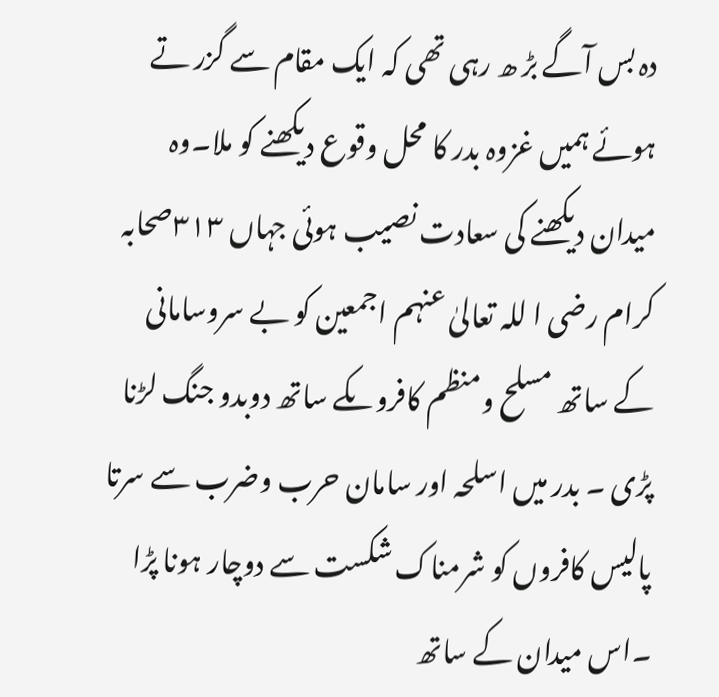دہ بس آگے بڑ ھ رہی تھی کہ ایک مقام سے گزر تے ہوئے ہمیں غزوہ بدر کا محل وقوع دیکھنے کو ملا۔وہ میدان دیکھنے کی سعادت نصیب ہوئی جہاں ۳۱۳صحابہ کرام رضی ا للہ تعالیٰ عنہم اجمعین کو بے سروسامانی کے ساتھ مسلح ومنظم کافروںکے ساتھ دوبدو جنگ لڑنا پڑی ۔ بدر میں اسلحہ اور سامان حرب وضرب سے سرتا پالیس کافروں کو شرمناک شکست سے دوچار ہونا پڑا ۔اس میدان کے ساتھ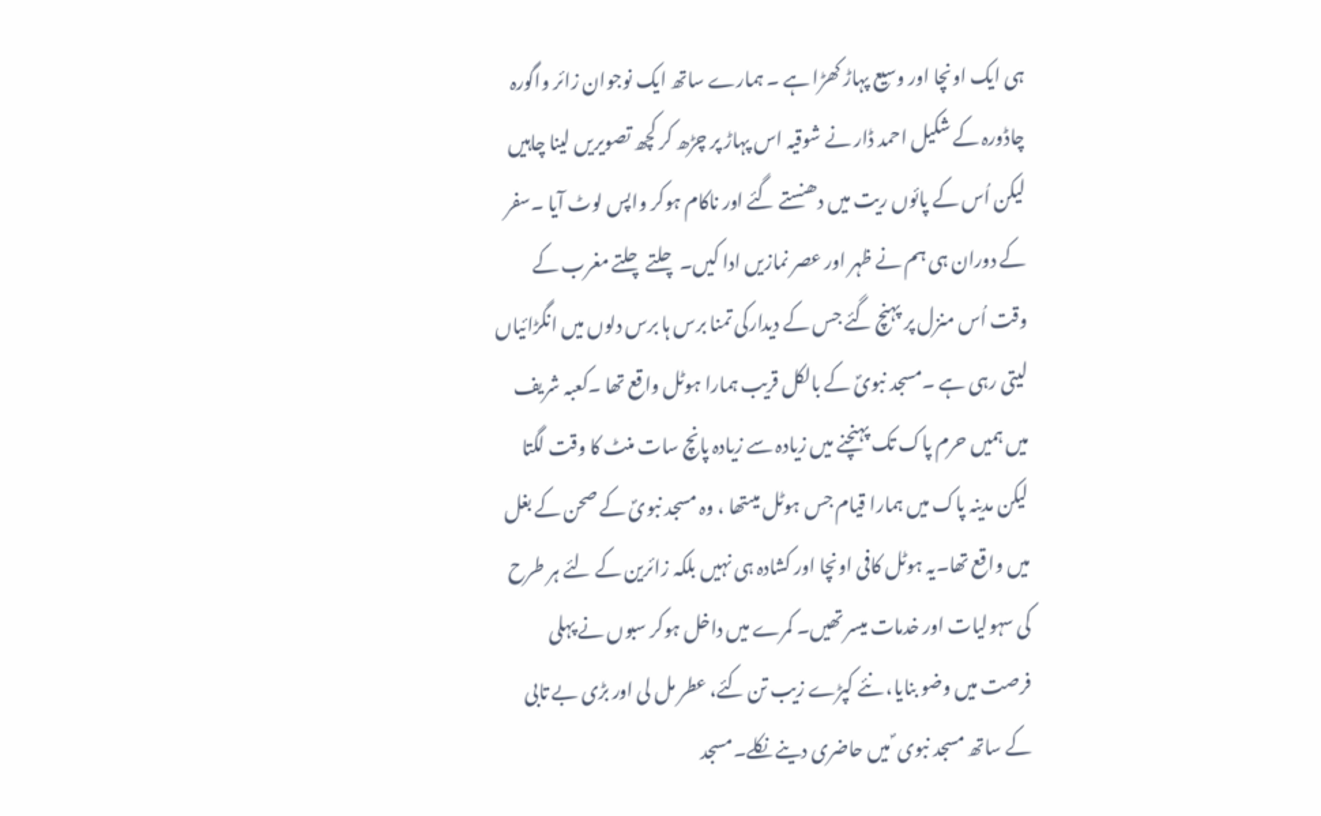ہی ایک اونچا اور وسیع پہاڑ کھڑا ہے ۔ ہمارے ساتھ ایک نوجوان زائر واگورہ چاڈورہ کے شکیل احمد ڈار نے شوقیہ اس پہاڑ پر چڑھ کر کچھ تصویریں لینا چاہیں لیکن اُس کے پائوں ریت میں دھنستے گئے اور ناکام ہوکر واپس لوٹ آیا ۔سفر کے دوران ہی ہم نے ظہر اور عصر نمازیں ادا کیں۔ چلتے چلتے مغرب کے وقت اُس منزل پر پہنچ گئے جس کے دیدارکی تمنا برس ہا برس دلوں میں انگڑائیاں لیتی رہی ہے ۔مسجد نبویؐ کے بالکل قریب ہمارا ہوٹل واقع تھا ۔کعبہ شریف میں ہمیں حرم پاک تک پہنچنے میں زیادہ سے زیادہ پانچ سات منٹ کا وقت لگتا لیکن مدینہ پاک میں ہمارا قیام جس ہوٹل میںتھا ، وہ مسجد نبویؐ کے صحن کے بغل میں واقع تھا۔یہ ہوٹل کافی اونچا اور کشادہ ہی نہیں بلکہ زائرین کے لئے ہر طرح کی سہولیات اور خدمات میسر تھیں۔ کمرے میں داخل ہوکر سبوں نے پہلی فرصت میں وضو بنایا، نئے کپڑے زیب تن کئے، عطر مل لی اور بڑی بے تابی کے ساتھ مسجد نبوی ؐ میں حاضری دینے نکلے۔مسجد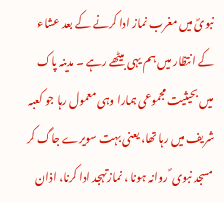نبویؐ میں مغرب نماز ادا کرنے کے بعد عشاء کے انتظار میں ہم یہی بیٹھے رہے ۔ مدینہ پاک میں بحیثیت مجموعی ہمارا وہی معمول رہا جو کعبہ شریف میں رہا تھا، یعنی بہت سویرے جاگ کر مسجد نبوی ؐ روانہ ہونا ، نمازتہجد ادا کرنا، اذان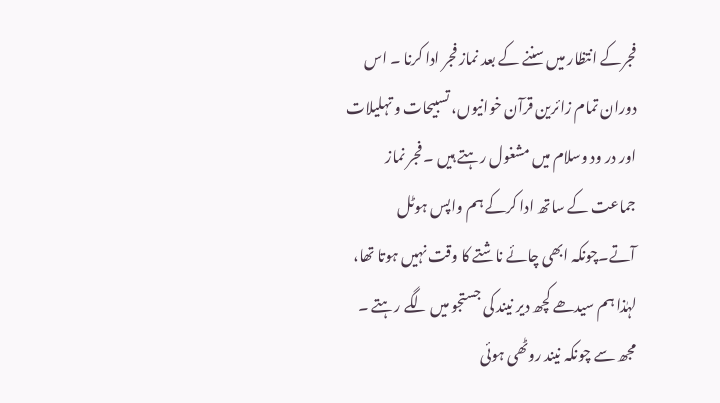فجرکے انتظار میں سننے کے بعد نماز فجر ادا کرنا ۔ اس دوران تمام زائرین قرآن خوانیوں، تسبیحات و تہلیلات اور در ود وسلام میں مشغول رہتے ہیں ۔ فجر نماز جماعت کے ساتھ ادا کرکے ہم واپس ہوٹل آتے۔چونکہ ابھی چائے ناشتے کا وقت نہیں ہوتا تھا، لہٰذا ہم سیدھے کچھ دیر نیند کی جستجو میں لگے رہتے ۔ مجھ سے چونکہ نیند روٹھی ہوئی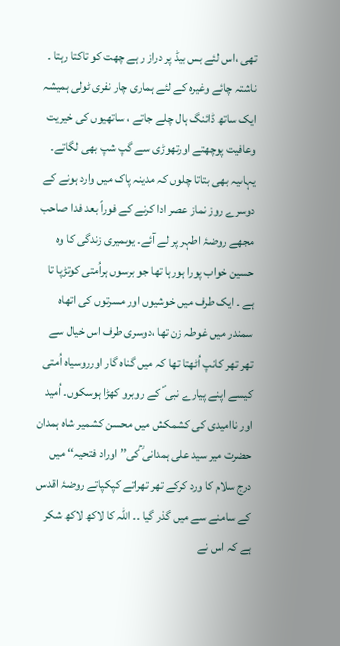تھی ،اس لئے بس بیڈ پر دراز ر ہے چھت کو تاکتا رہتا ۔ ناشتہ چائے وغیرہ کے لئے ہماری چار نفری ٹولی ہمیشہ ایک ساتھ ڈائنگ ہال چلے جاتے ، ساتھیوں کی خیریت وعافیت پوچھتے اورتھوڑی سے گپ شپ بھی لگاتے۔ یہاںیہ بھی بتاتا چلوں کہ مدینہ پاک میں وارد ہونے کے دوسرے روز نماز عصر ادا کرنے کے فوراً بعد فدا صاحب مجھے روضۂ اطہر پر لے آئے۔ یوںمیری زندگی کا وہ حسین خواب پورا ہورہا تھا جو برسوں ہراُمتی کوتڑپا تا ہے ۔ ایک طرف میں خوشیوں اور مسرتوں کی اتھاہ سمندر میں غوطہ زن تھا ،دوسری طرف اس خیال سے تھر تھر کانپ اُٹھتا تھا کہ میں گناہ گار اورروسیاہ اُمتی کیسے اپنے پیارے نبی ؐ کے روبرو کھڑا ہوسکوں۔ اُمید اور ناامیدی کی کشمکش میں محسن کشمیر شاہ ہمدان حضرت میر سید علی ہمدانی ؒکی’’ اوراد فتحیہ‘‘ میں درج سلام کا ورد کرکے تھر تھراتے کپکپاتے روضۂ اقدس کے سامنے سے میں گذر گیا ۔۔ اللہ کا لاکھ لاکھ شکر ہے کہ اس نے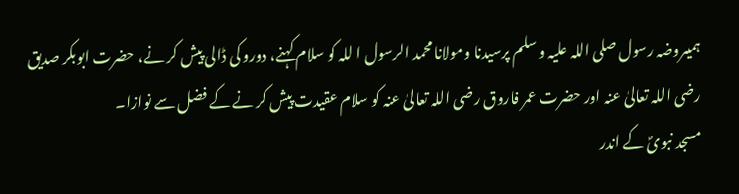ہمیںروضہ رسول صلی اللہ علیہ و سلم پرسیدنا ومولانا محمد الرسول ا للہ کو سلام کہنے، دورو کی ڈالی پیش کر نے، حضرت ابوبکر صدیق رضی اللہ تعالیٰ عنہ اور حضرت عمر فاروق رضی اللہ تعالیٰ عنہ کو سلام عقیدت پیش کر نے کے فضل سے نوازا۔
مسجد نبویؐ کے اندر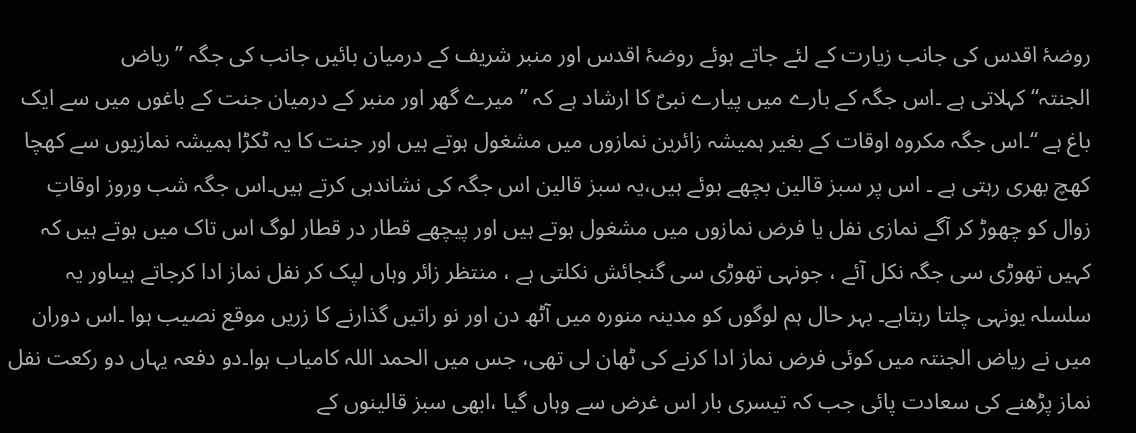روضۂ اقدس کی جانب زیارت کے لئے جاتے ہوئے روضۂ اقدس اور منبر شریف کے درمیان بائیں جانب کی جگہ ’’ریاض الجنتہ‘‘کہلاتی ہے ۔اس جگہ کے بارے میں پیارے نبیؐ کا ارشاد ہے کہ ’’میرے گھر اور منبر کے درمیان جنت کے باغوں میں سے ایک باغ ہے ‘‘۔اس جگہ مکروہ اوقات کے بغیر ہمیشہ زائرین نمازوں میں مشغول ہوتے ہیں اور جنت کا یہ ٹکڑا ہمیشہ نمازیوں سے کھچا کھچ بھری رہتی ہے ۔ اس پر سبز قالین بچھے ہوئے ہیں،یہ سبز قالین اس جگہ کی نشاندہی کرتے ہیں۔اس جگہ شب وروز اوقاتِ زوال کو چھوڑ کر آگے نمازی نفل یا فرض نمازوں میں مشغول ہوتے ہیں اور پیچھے قطار در قطار لوگ اس تاک میں ہوتے ہیں کہ کہیں تھوڑی سی جگہ نکل آئے ، جونہی تھوڑی سی گنجائش نکلتی ہے ، منتظر زائر وہاں لپک کر نفل نماز ادا کرجاتے ہیںاور یہ سلسلہ یونہی چلتا رہتاہے۔ بہر حال ہم لوگوں کو مدینہ منورہ میں آٹھ دن اور نو راتیں گذارنے کا زریں موقع نصیب ہوا ۔اس دوران میں نے ریاض الجنتہ میں کوئی فرض نماز ادا کرنے کی ٹھان لی تھی، جس میں الحمد اللہ کامیاب ہوا۔دو دفعہ یہاں دو رکعت نفل نماز پڑھنے کی سعادت پائی جب کہ تیسری بار اس غرض سے وہاں گیا ،ابھی سبز قالینوں کے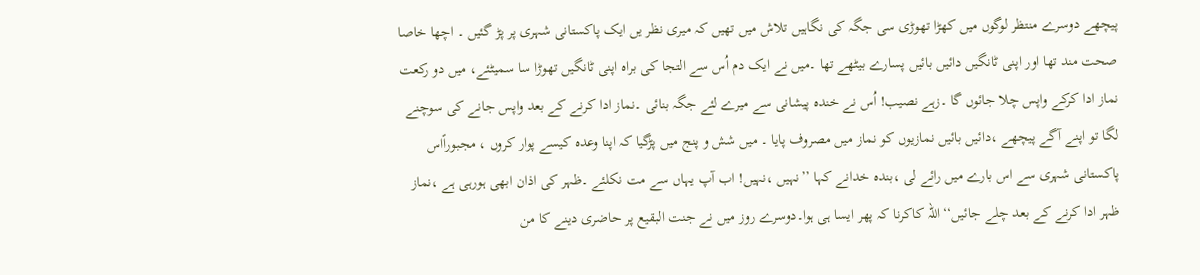پیچھے دوسرے منتظر لوگوں میں کھڑا تھوڑی سی جگہ کی نگاہیں تلاش میں تھیں کہ میری نظر یں ایک پاکستانی شہری پر پڑ گئیں ۔ اچھا خاصا صحت مند تھا اور اپنی ٹانگیں دائیں بائیں پسارے بیٹھے تھا ۔میں نے ایک دم اُس سے التجا کی براہ اپنی ٹانگیں تھوڑا سا سمیٹئے، میں دو رکعت نماز ادا کرکے واپس چلا جائوں گا ۔زہے نصیب! اُس نے خندہ پیشانی سے میرے لئے جگہ بنائی ۔نماز ادا کرنے کے بعد واپس جانے کی سوچنے لگا تو اپنے آگے پیچھے ،دائیں بائیں نمازیوں کو نماز میں مصروف پایا ۔ میں شش و پنج میں پڑگیا کہ اپنا وعدہ کیسے پوار کروں ، مجبوراًاس پاکستانی شہری سے اس بارے میں رائے لی ،بندہ خدانے کہا ’’نہیں ،نہیں! اب آپ یہاں سے مت نکلئے ۔ظہر کی اذان ابھی ہورہی ہے ،نماز ظہر ادا کرنے کے بعد چلے جائیں‘‘اللہ کاکرنا کہ پھر ایسا ہی ہوا۔دوسرے روز میں نے جنت البقیع پر حاضری دینے کا من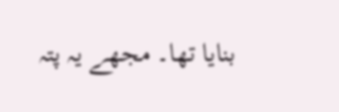بنایا تھا۔ مجھے یہ پتہ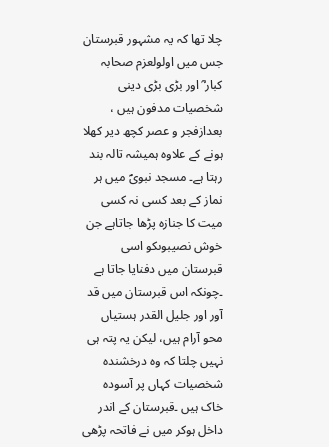چلا تھا کہ یہ مشہور قبرستان جس میں اولولعزم صحابہ کبار ؓ اور بڑی بڑی دینی شخصیات مدفون ہیں ، بعدازفجر و عصر کچھ دیر کھلا ہونے کے علاوہ ہمیشہ تالہ بند رہتا ہے۔ مسجد نبویؐ میں ہر نماز کے بعد کسی نہ کسی میت کا جنازہ پڑھا جاتاہے جن خوش نصیبوںکو اسی قبرستان میں دفنایا جاتا ہے ۔چونکہ اس قبرستان میں قد آور اور جلیل القدر ہستیاں محو آرام ہیں، لیکن یہ پتہ ہی نہیں چلتا کہ وہ درخشندہ شخصیات کہاں پر آسودہ خاک ہیں ۔قبرستان کے اندر داخل ہوکر میں نے فاتحہ پڑھی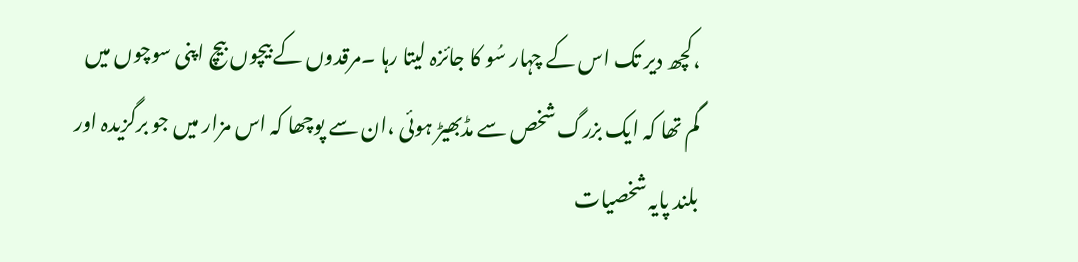،کچھ دیر تک اس کے چہار سُو کا جائزہ لیتا رہا ۔مرقدوں کے بیچوں بیچ اپنی سوچوں میں گم تھا کہ ایک بزرگ شخص سے مڈبھیڑ ہوئی ،ان سے پوچھا کہ اس مزار میں جو برگزیدہ اور بلند پایہ شخصیات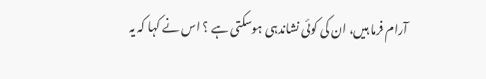آرام فرما ہیں، ان کی کوئی نشاندہی ہوسکتی ہے ؟ اس نے کہا کہ یہ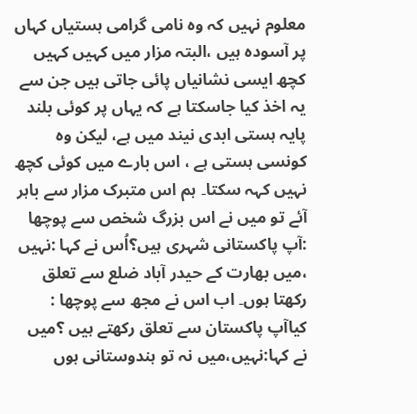معلوم نہیں کہ وہ نامی گرامی ہستیاں کہاں پر آسودہ ہیں ،البتہ مزار میں کہیں کہیں کچھ ایسی نشانیاں پائی جاتی ہیں جن سے یہ اخذ کیا جاسکتا ہے کہ یہاں پر کوئی بلند پایہ ہستی ابدی نیند میں ہے، لیکن وہ کونسی ہستی ہے ، اس بارے میں کوئی کچھ نہیں کہہ سکتا۔ ہم اس متبرک مزار سے باہر آئے تو میں نے اس بزرگ شخص سے پوچھا :آپ پاکستانی شہری ہیں؟اُس نے کہا :نہیں ،میں بھارت کے حیدر آباد ضلع سے تعلق رکھتا ہوں۔ اب اس نے مجھ سے پوچھا : کیاآپ پاکستان سے تعلق رکھتے ہیں ؟میں نے کہا:نہیں،میں نہ تو ہندوستانی ہوں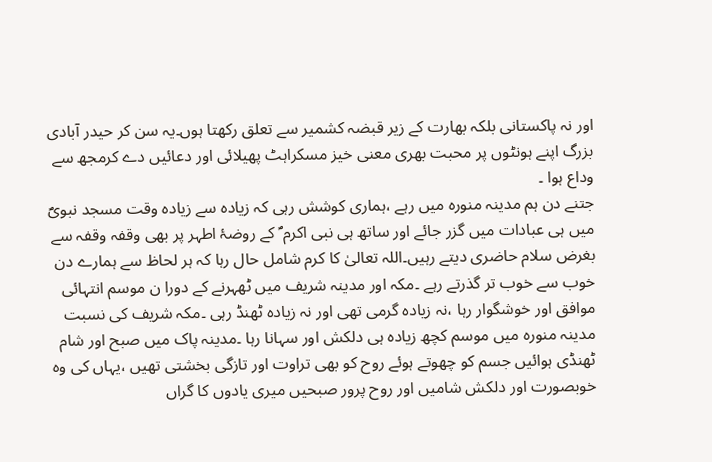اور نہ پاکستانی بلکہ بھارت کے زیر قبضہ کشمیر سے تعلق رکھتا ہوں۔یہ سن کر حیدر آبادی بزرگ اپنے ہونٹوں پر محبت بھری معنی خیز مسکراہٹ پھیلائی اور دعائیں دے کرمجھ سے وداع ہوا ۔
جتنے دن ہم مدینہ منورہ میں رہے ،ہماری کوشش رہی کہ زیادہ سے زیادہ وقت مسجد نبویؐ میں ہی عبادات میں گزر جائے اور ساتھ ہی نبی اکرم ؐ کے روضۂ اطہر پر بھی وقفہ وقفہ سے بغرض سلام حاضری دیتے رہیں۔اللہ تعالیٰ کا کرم شامل حال رہا کہ ہر لحاظ سے ہمارے دن خوب سے خوب تر گذرتے رہے ۔مکہ اور مدینہ شریف میں ٹھہرنے کے دورا ن موسم انتہائی موافق اور خوشگوار رہا ،نہ زیادہ گرمی تھی اور نہ زیادہ ٹھنڈ رہی ۔مکہ شریف کی نسبت مدینہ منورہ میں موسم کچھ زیادہ ہی دلکش اور سہانا رہا ۔مدینہ پاک میں صبح اور شام ٹھنڈی ہوائیں جسم کو چھوتے ہوئے روح کو بھی تراوت اور تازگی بخشتی تھیں ،یہاں کی وہ خوبصورت اور دلکش شامیں اور روح پرور صبحیں میری یادوں کا گراں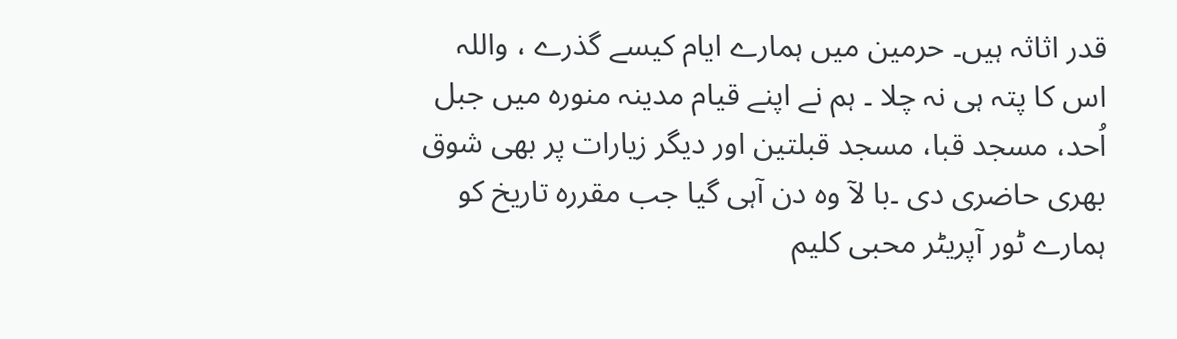قدر اثاثہ ہیں۔ حرمین میں ہمارے ایام کیسے گذرے ، واللہ اس کا پتہ ہی نہ چلا ۔ ہم نے اپنے قیام مدینہ منورہ میں جبل اُحد، مسجد قبا، مسجد قبلتین اور دیگر زیارات پر بھی شوق بھری حاضری دی ۔با لآ وہ دن آہی گیا جب مقررہ تاریخ کو ہمارے ٹور آپریٹر محبی کلیم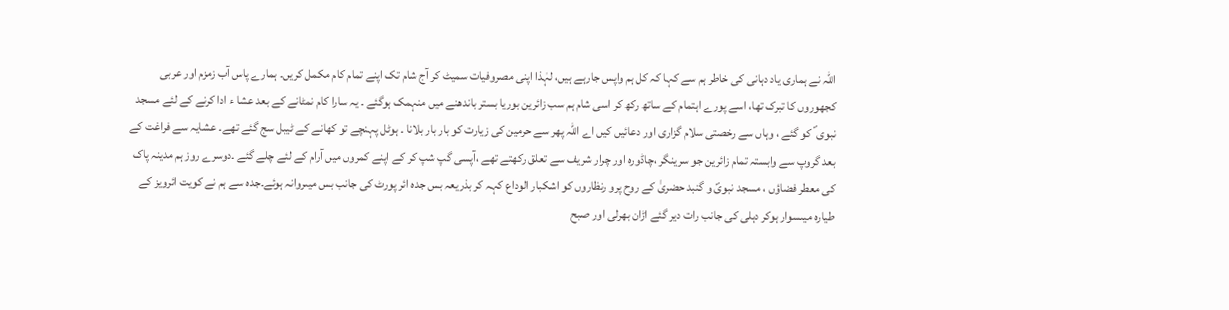اللہ نے ہماری یاد دہانی کی خاطر ہم سے کہا کہ کل ہم واپس جارہے ہیں، لہٰذا اپنی مصروفیات سمیٹ کر آج شام تک اپنے تمام کام مکمل کریں۔ ہمارے پاس آب زمزم اور عربی کجھوروں کا تبرک تھا، اسے پورے اہتمام کے ساتھ رکھ کر اسی شام ہم سب زائرین بوریا بستر باندھنے میں منہمک ہوگئے ۔ یہ سارا کام نمٹانے کے بعد عشا ء ادا کرنے کے لئے مسجد نبوی ؐ کو گئے ، وہاں سے رخصتی سلام گزاری اور دعائیں کیں اے اللہ پھر سے حرمین کی زیارت کو بار بار بلانا ۔ ہوٹل پہنچے تو کھانے کے ٹیبل سج گئے تھے۔ عشایہ سے فراغت کے بعد گروپ سے وابستہ تمام زائرین جو سرینگر ،چاڈورہ اور چرار شریف سے تعلق رکھتے تھے ،آپسی گپ شپ کر کے اپنے کمروں میں آرام کے لئے چلے گئے ۔دوسرے روز ہم مدینہ پاک کی معطر فضاؤں ، مسجد نبویؐ و گنبد حضریٰ کے روح پرو رنظاروں کو اشکبار الوداع کہہ کر بذریعہ بس جدہ ائر پورٹ کی جانب بس میںروانہ ہوئے۔جدہ سے ہم نے کویت ائرویز کے طیارہ میںسوار ہوکر دہلی کی جانب رات دیر گئے اڑان بھرلی اور صبح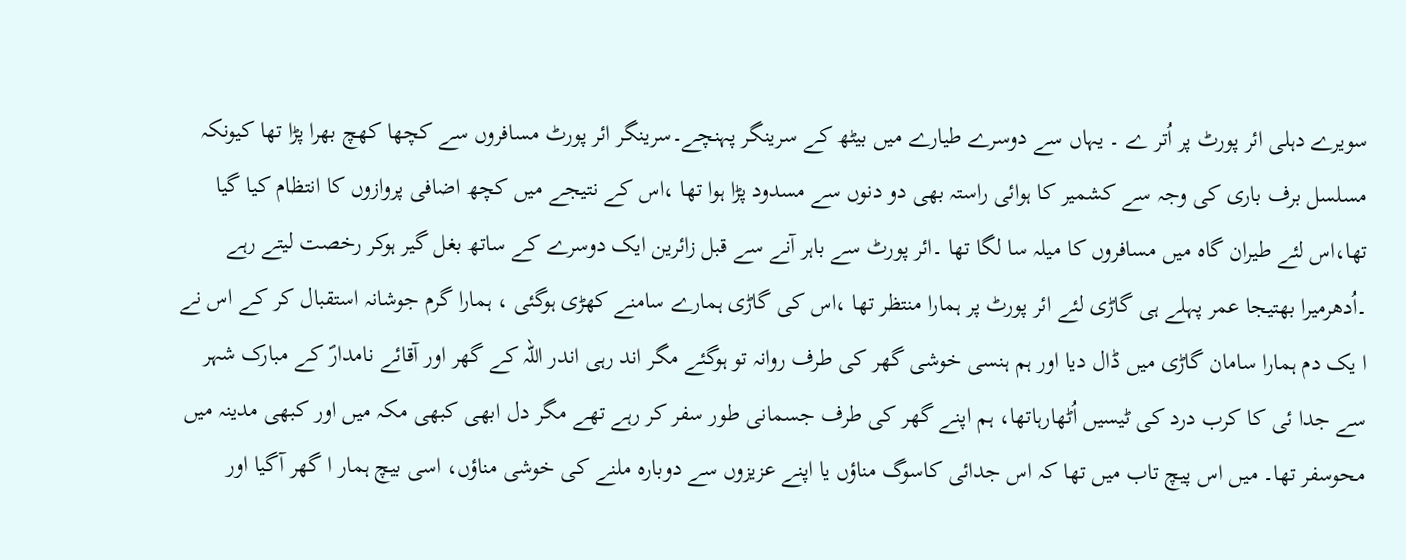سویرے دہلی ائر پورٹ پر اُتر ے ۔ یہاں سے دوسرے طیارے میں بیٹھ کے سرینگر پہنچے۔سرینگر ائر پورٹ مسافروں سے کچھا کھچ بھرا پڑا تھا کیونکہ مسلسل برف باری کی وجہ سے کشمیر کا ہوائی راستہ بھی دو دنوں سے مسدود پڑا ہوا تھا ،اس کے نتیجے میں کچھ اضافی پروازوں کا انتظام کیا گیا تھا،اس لئے طیران گاہ میں مسافروں کا میلہ سا لگا تھا ۔ائر پورٹ سے باہر آنے سے قبل زائرین ایک دوسرے کے ساتھ بغل گیر ہوکر رخصت لیتے رہے ۔اُدھرمیرا بھتیجا عمر پہلے ہی گاڑی لئے ائر پورٹ پر ہمارا منتظر تھا ،اس کی گاڑی ہمارے سامنے کھڑی ہوگئی ، ہمارا گرم جوشانہ استقبال کر کے اس نے ا یک دم ہمارا سامان گاڑی میں ڈال دیا اور ہم ہنسی خوشی گھر کی طرف روانہ تو ہوگئے مگر اند رہی اندر اللہ کے گھر اور آقائے نامدارؐ کے مبارک شہر سے جدا ئی کا کرب درد کی ٹیسیں اُٹھارہاتھا، ہم اپنے گھر کی طرف جسمانی طور سفر کر رہے تھے مگر دل ابھی کبھی مکہ میں اور کبھی مدینہ میں محوسفر تھا۔ میں اس پیچ تاب میں تھا کہ اس جدائی کاسوگ مناؤں یا اپنے عزیزوں سے دوبارہ ملنے کی خوشی مناؤں، اسی بیچ ہمار ا گھر آگیا اور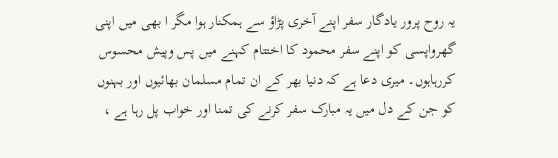یہ روح پرور یادگار سفر اپنے آخری پڑاؤ سے ہمکنار ہوا مگر ا بھی میں اپنی گھرواپسی کو اپنے سفر محمود کا اختتام کہنے میں پس وپیش محسوس کررہاہوں۔ میری دعا ہے کہ دنیا بھر کے ان تمام مسلمان بھائیوں اور بہنوں کو جن کے دل میں یہ مبارک سفر کرنے کی تمنا اور خواب پل رہا ہے ،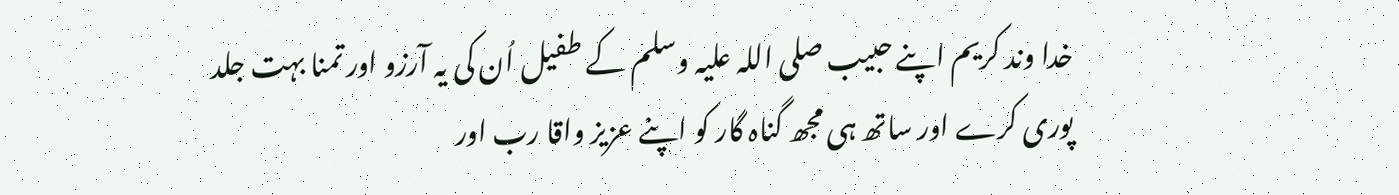خدا وند کریم اپنے حبیب صلی اللہ علیہ وسلم کے طفیل اُن کی یہ آرزو اور تمنا بہت جلد پوری کرے اور ساتھ ہی مجھ گناہ گار کو اپنے عزیز واقا رب اور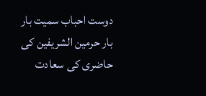دوست احباب سمیت بار بار حرمین الشریفین کی حاضری کی سعادت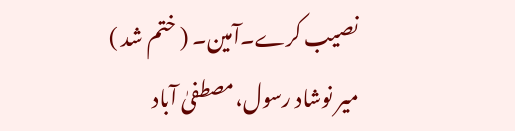نصیب کرے۔آمین۔ ( ختم شد )
میر نوشاد رسول،مصطفیٰ آباد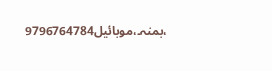،بمنہ۔،موبائیل9796764784